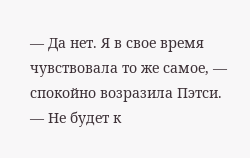— Да нет. Я в свое время чувствовала то же самое, — спокойно возразила Пэтси. — Не будет к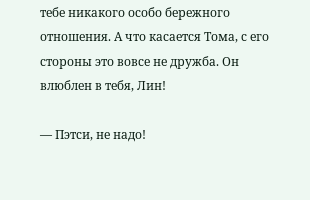тебе никакого особо бережного отношения. А что касается Тома, с его стороны это вовсе не дружба. Он влюблен в тебя, Лин!

— Пэтси, не надо!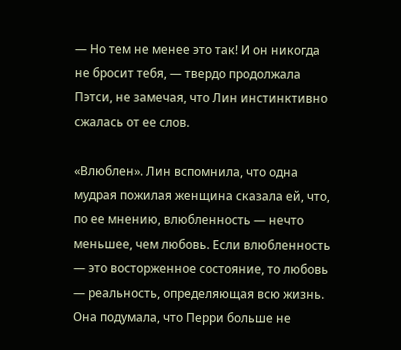— Но тем не менее это так! И он никогда не бросит тебя, — твердо продолжала Пэтси, не замечая, что Лин инстинктивно сжалась от ее слов.

«Влюблен». Лин вспомнила, что одна мудрая пожилая женщина сказала ей, что, по ее мнению, влюбленность — нечто меньшее, чем любовь. Если влюбленность — это восторженное состояние, то любовь — реальность, определяющая всю жизнь. Она подумала, что Перри больше не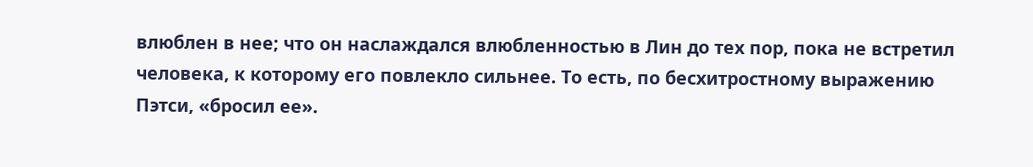влюблен в нее; что он наслаждался влюбленностью в Лин до тех пор, пока не встретил человека, к которому его повлекло сильнее. То есть, по бесхитростному выражению Пэтси, «бросил ее».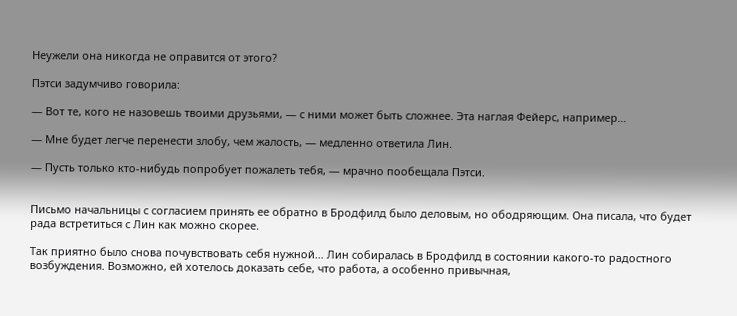Неужели она никогда не оправится от этого?

Пэтси задумчиво говорила:

— Вот те, кого не назовешь твоими друзьями, — с ними может быть сложнее. Эта наглая Фейерс, например…

— Мне будет легче перенести злобу, чем жалость, — медленно ответила Лин.

— Пусть только кто-нибудь попробует пожалеть тебя, — мрачно пообещала Пэтси.


Письмо начальницы с согласием принять ее обратно в Бродфилд было деловым, но ободряющим. Она писала, что будет рада встретиться с Лин как можно скорее.

Так приятно было снова почувствовать себя нужной… Лин собиралась в Бродфилд в состоянии какого-то радостного возбуждения. Возможно, ей хотелось доказать себе, что работа, а особенно привычная,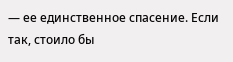— ее единственное спасение. Если так, стоило бы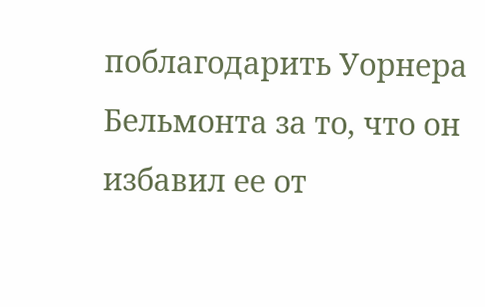поблагодарить Уорнера Бельмонта за то, что он избавил ее от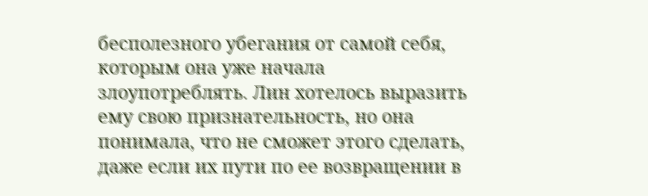бесполезного убегания от самой себя, которым она уже начала злоупотреблять. Лин хотелось выразить ему свою признательность, но она понимала, что не сможет этого сделать, даже если их пути по ее возвращении в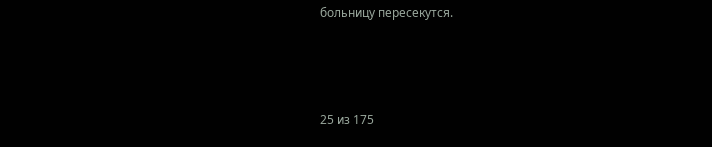больницу пересекутся.



25 из 175